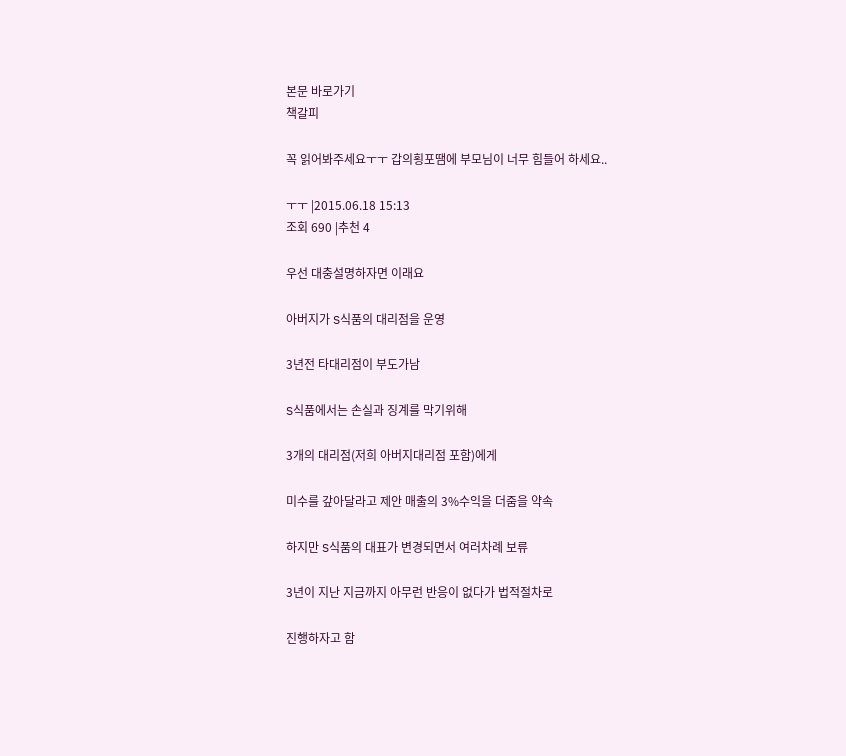본문 바로가기
책갈피

꼭 읽어봐주세요ㅜㅜ 갑의횡포땜에 부모님이 너무 힘들어 하세요..

ㅜㅜ |2015.06.18 15:13
조회 690 |추천 4

우선 대충설명하자면 이래요

아버지가 S식품의 대리점을 운영

3년전 타대리점이 부도가남

S식품에서는 손실과 징계를 막기위해

3개의 대리점(저희 아버지대리점 포함)에게

미수를 갚아달라고 제안 매출의 3%수익을 더줌을 약속

하지만 S식품의 대표가 변경되면서 여러차례 보류

3년이 지난 지금까지 아무런 반응이 없다가 법적절차로

진행하자고 함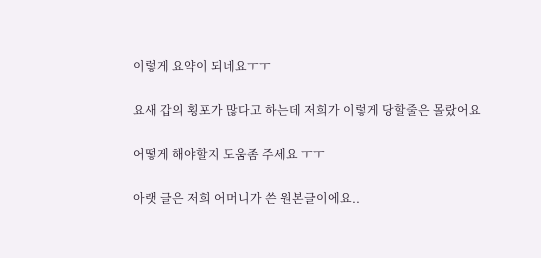이렇게 요약이 되네요ㅜㅜ

요새 갑의 횡포가 많다고 하는데 저희가 이렇게 당할줄은 몰랐어요

어떻게 해야할지 도움좀 주세요 ㅜㅜ

아랫 글은 저희 어머니가 쓴 원본글이에요..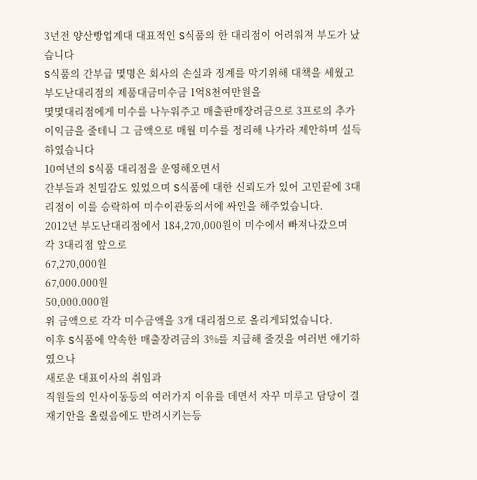3년전 양산빵업계대 대표적인 S식품의 한 대리점이 어려워져 부도가 났습니다
S식품의 간부급 몇명은 회사의 손실과 징계를 막기위해 대책을 세웠고
부도난대리점의 제품대금미수금 1억8천여만원을
몇몇대리점에게 미수를 나누워주고 매출판매장려금으로 3프로의 추가 이익금을 줄테니 그 금액으로 매월 미수를 정리해 나가라 제안하며 설득하였습니다
10여년의 S식품 대리점을 운영해오면서
간부들과 친밀감도 있었으며 S식품에 대한 신뢰도가 있어 고민끝에 3대리점이 이를 승락하여 미수이관동의서에 싸인을 해주었습니다.
2012년 부도난대리점에서 184,270,000원이 미수에서 빠져나갔으며
각 3대리점 앞으로
67,270,000원
67,000.000원
50,000.000원
위 금액으로 각각 미수금액을 3개 대리점으로 올리게되었습니다.
이후 S식품에 약속한 매출장려금의 3%를 지급해 줄것을 여러번 얘기하였으나
새로운 대표이사의 취임과
직원들의 인사이동등의 여러가지 이유를 데면서 자꾸 미루고 담당이 결재기안을 올렸음에도 반려시키는등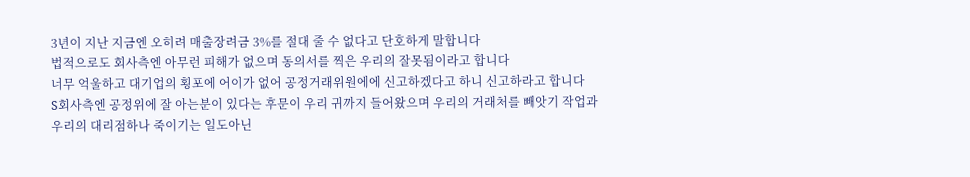3년이 지난 지금엔 오히려 매출장려금 3%를 절대 줄 수 없다고 단호하게 말합니다
법적으로도 회사측엔 아무런 피해가 없으며 동의서를 찍은 우리의 잘못됨이라고 합니다
너무 억울하고 대기업의 횡포에 어이가 없어 공정거래위원에에 신고하겠다고 하니 신고하라고 합니다
S회사측엔 공정위에 잘 아는분이 있다는 후문이 우리 귀까지 들어왔으며 우리의 거래처를 빼앗기 작업과 우리의 대리점하나 죽이기는 일도아닌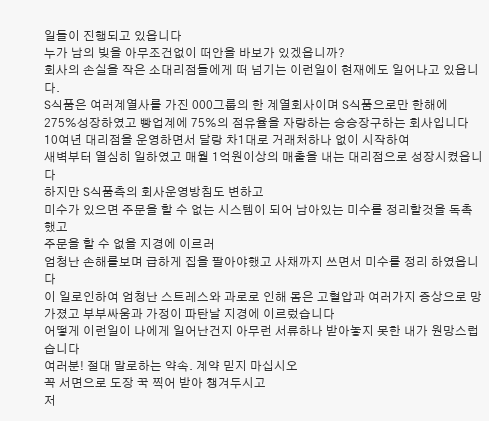일들이 진행되고 있읍니다
누가 남의 빚을 아무조건없이 떠안을 바보가 있겠읍니까?
회사의 손실을 작은 소대리점들에게 떠 넘기는 이런일이 현재에도 일어나고 있읍니다.
S식품은 여러계열사를 가진 000그룹의 한 계열회사이며 S식품으로만 한해에 275%성장하였고 빵업계에 75%의 점유율을 자랑하는 승승장구하는 회사입니다
10여년 대리점을 운영하면서 달랑 차1대로 거래처하나 없이 시작하여
새벽부터 열심히 일하였고 매월 1억원이상의 매출을 내는 대리점으로 성장시켰읍니다
하지만 S식품측의 회사운영방침도 변하고
미수가 있으면 주문을 할 수 없는 시스템이 되어 남아있는 미수를 정리할것을 독촉했고
주문을 할 수 없을 지경에 이르러
엄청난 손해를보며 급하게 집을 팔아야했고 사채까지 쓰면서 미수를 정리 하였읍니다
이 일로인하여 엄청난 스트레스와 과로로 인해 몸은 고혈압과 여러가지 증상으로 망가졌고 부부싸움과 가정이 파탄날 지경에 이르렀습니다
어떻게 이런일이 나에게 일어난건지 아무런 서류하나 받아놓지 못한 내가 원망스럽습니다
여러분! 절대 말로하는 약속. 계약 믿지 마십시오
꼭 서면으로 도장 꾹 찍어 받아 챙겨두시고
저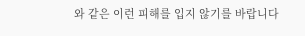와 같은 이런 피해를 입지 않기를 바랍니다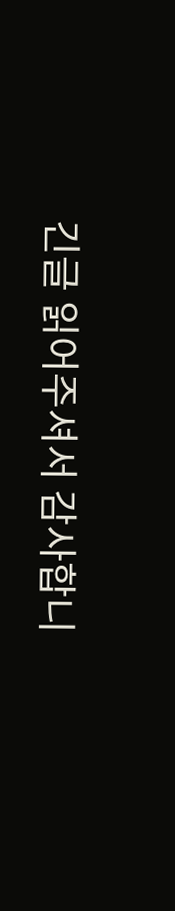긴글 읽어주셔서 감사합니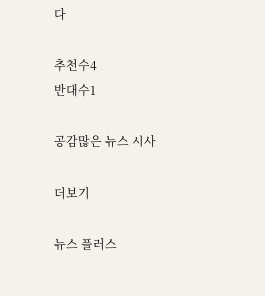다

추천수4
반대수1

공감많은 뉴스 시사

더보기

뉴스 플러스